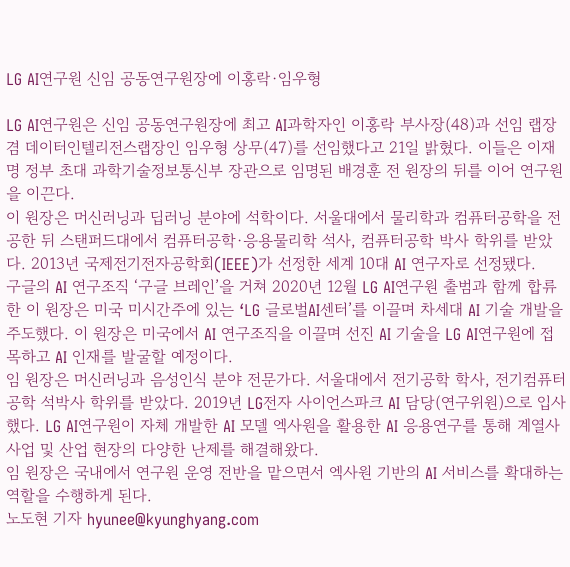LG AI연구원 신임 공동연구원장에 이홍락·임우형

LG AI연구원은 신임 공동연구원장에 최고 AI과학자인 이홍락 부사장(48)과 선임 랩장 겸 데이터인텔리전스랩장인 임우형 상무(47)를 선임했다고 21일 밝혔다. 이들은 이재명 정부 초대 과학기술정보통신부 장관으로 임명된 배경훈 전 원장의 뒤를 이어 연구원을 이끈다.
이 원장은 머신러닝과 딥러닝 분야에 석학이다. 서울대에서 물리학과 컴퓨터공학을 전공한 뒤 스탠퍼드대에서 컴퓨터공학·응용물리학 석사, 컴퓨터공학 박사 학위를 받았다. 2013년 국제전기전자공학회(IEEE)가 선정한 세계 10대 AI 연구자로 선정됐다.
구글의 AI 연구조직 ‘구글 브레인’을 거쳐 2020년 12월 LG AI연구원 출범과 함께 합류한 이 원장은 미국 미시간주에 있는 ‘LG 글로벌AI센터’를 이끌며 차세대 AI 기술 개발을 주도했다. 이 원장은 미국에서 AI 연구조직을 이끌며 선진 AI 기술을 LG AI연구원에 접목하고 AI 인재를 발굴할 예정이다.
임 원장은 머신러닝과 음성인식 분야 전문가다. 서울대에서 전기공학 학사, 전기컴퓨터공학 석박사 학위를 받았다. 2019년 LG전자 사이언스파크 AI 담당(연구위원)으로 입사했다. LG AI연구원이 자체 개발한 AI 모델 엑사원을 활용한 AI 응용연구를 통해 계열사 사업 및 산업 현장의 다양한 난제를 해결해왔다.
임 원장은 국내에서 연구원 운영 전반을 맡으면서 엑사원 기반의 AI 서비스를 확대하는 역할을 수행하게 된다.
노도현 기자 hyunee@kyunghyang.com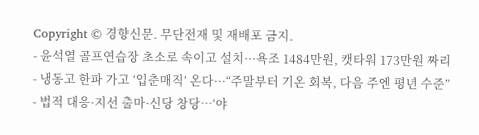Copyright © 경향신문. 무단전재 및 재배포 금지.
- 윤석열 골프연습장 초소로 속이고 설치···욕조 1484만원, 캣타워 173만원 짜리
- 냉동고 한파 가고 ‘입춘매직’ 온다···“주말부터 기온 회복, 다음 주엔 평년 수준”
- 법적 대응·지선 출마·신당 창당…‘야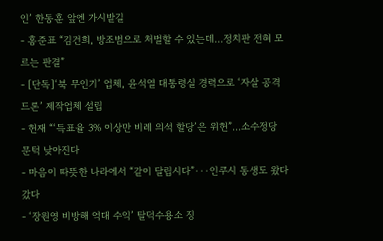인’ 한동훈 앞엔 가시밭길
- 홍준표 “김건희, 방조범으로 처벌할 수 있는데…정치판 전혀 모르는 판결”
- [단독]‘북 무인기’ 업체, 윤석열 대통령실 경력으로 ‘자살 공격 드론’ 제작업체 설립
- 헌재 “‘득표율 3% 이상만 비례 의석 할당’은 위헌”…소수정당 문턱 낮아진다
- 마음이 따뜻한 나라에서 “같이 달립시다”···인쿠시 동생도 왔다갔다
- ‘장원영 비방해 억대 수익’ 탈덕수용소 징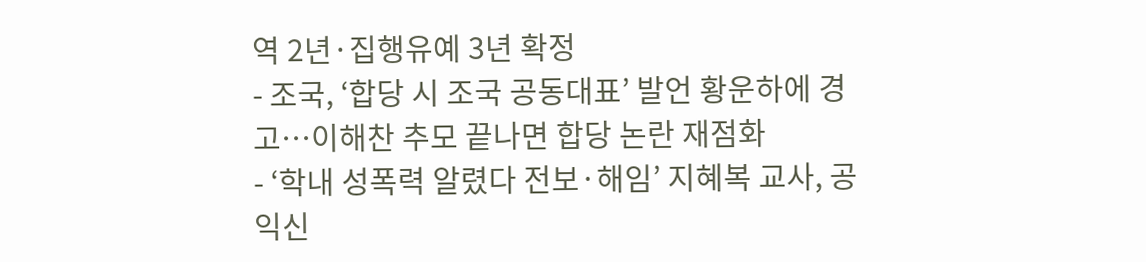역 2년·집행유예 3년 확정
- 조국, ‘합당 시 조국 공동대표’ 발언 황운하에 경고…이해찬 추모 끝나면 합당 논란 재점화
- ‘학내 성폭력 알렸다 전보·해임’ 지혜복 교사, 공익신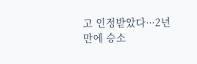고 인정받았다···2년 만에 승소